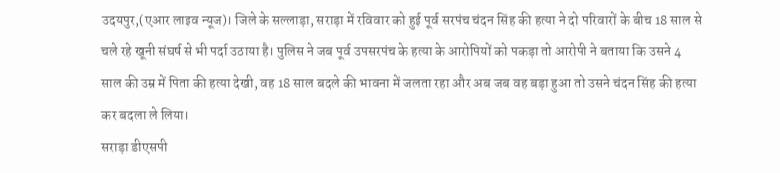उदयपुर,(एआर लाइव न्यूज)। जिले के सल्लाड़ा, सराड़ा में रविवार को हुई पूर्व सरपंच चंदन सिंह की हत्या ने दो परिवारों के बीच 18 साल से चले रहे खूनी संघर्ष से भी पर्दा उठाया है। पुलिस ने जब पूर्व उपसरपंच के हत्या के आरोपियों को पकड़ा तो आरोपी ने बताया कि उसने 4 साल की उम्र में पिता की हत्या देखी, वह 18 साल बदले की भावना में जलता रहा और अब जब वह बड़ा हुआ तो उसने चंदन सिंह की हत्या कर बदला ले लिया।
सराड़ा डीएसपी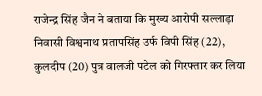राजेन्द्र सिंह जैन ने बताया कि मुख्य आरोपी सल्लाड़ा निवासी विश्वनाथ प्रतापसिंह उर्फ विपी सिंह (22), कुलदीप (20) पुत्र वालजी पटेल को गिरफ्तार कर लिया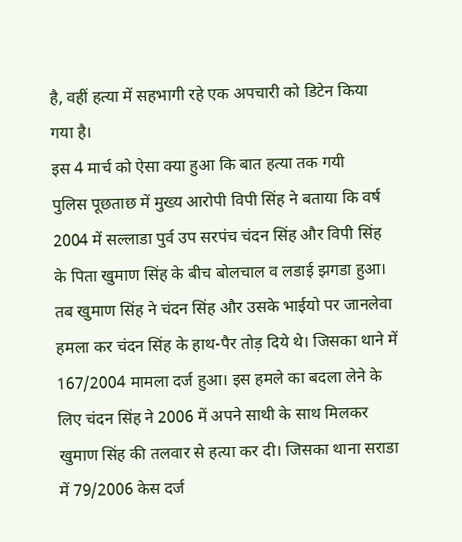है, वहीं हत्या में सहभागी रहे एक अपचारी को डिटेन किया गया है।
इस 4 मार्च को ऐसा क्या हुआ कि बात हत्या तक गयी
पुलिस पूछताछ में मुख्य आरोपी विपी सिंह ने बताया कि वर्ष 2004 में सल्लाडा पुर्व उप सरपंच चंदन सिंह और विपी सिंह के पिता खुमाण सिंह के बीच बोलचाल व लडाई झगडा हुआ। तब खुमाण सिंह ने चंदन सिंह और उसके भाईयो पर जानलेवा हमला कर चंदन सिंह के हाथ-पैर तोड़ दिये थे। जिसका थाने में 167/2004 मामला दर्ज हुआ। इस हमले का बदला लेने के लिए चंदन सिंह ने 2006 में अपने साथी के साथ मिलकर खुमाण सिंह की तलवार से हत्या कर दी। जिसका थाना सराडा में 79/2006 केस दर्ज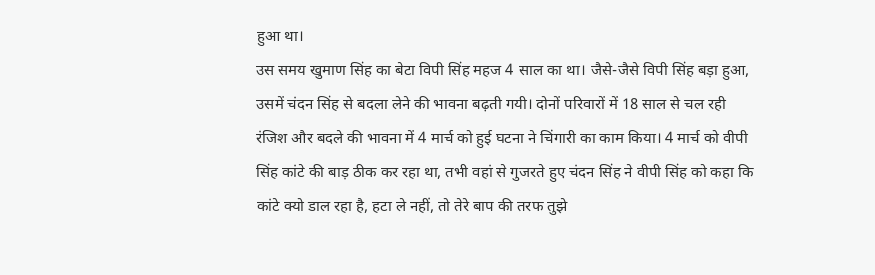हुआ था।
उस समय खुमाण सिंह का बेटा विपी सिंह महज 4 साल का था। जैसे-जैसे विपी सिंह बड़ा हुआ, उसमें चंदन सिंह से बदला लेने की भावना बढ़ती गयी। दोनों परिवारों में 18 साल से चल रही रंजिश और बदले की भावना में 4 मार्च को हुई घटना ने चिंगारी का काम किया। 4 मार्च को वीपी सिंह कांटे की बाड़ ठीक कर रहा था, तभी वहां से गुजरते हुए चंदन सिंह ने वीपी सिंह को कहा कि कांटे क्यो डाल रहा है, हटा ले नहीं, तो तेरे बाप की तरफ तुझे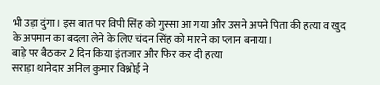भी उड़ा दुंगा। इस बात पर विपी सिंह को गुस्सा आ गया और उसने अपने पिता की हत्या व खुद के अपमान का बदला लेने के लिए चंदन सिंह को मारने का प्लान बनाया।
बाड़े पर बैठकर 2 दिन किया इंतजार और फिर कर दी हत्या
सराड़ा थानेदार अनिल कुमार विश्नोई ने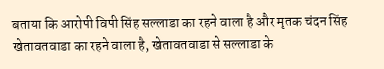बताया कि आरोपी विपी सिंह सल्लाडा का रहने वाला है और मृतक चंदन सिंह खेतावतवाडा का रहने वाला है, खेतावतवाडा से सल्लाडा के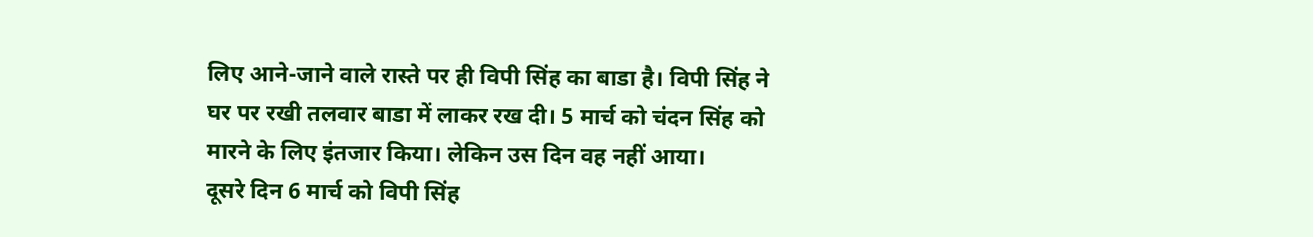लिए आने-जाने वाले रास्ते पर ही विपी सिंह का बाडा है। विपी सिंह ने घर पर रखी तलवार बाडा में लाकर रख दी। 5 मार्च को चंदन सिंह को मारने के लिए इंतजार किया। लेकिन उस दिन वह नहीं आया।
दूसरे दिन 6 मार्च को विपी सिंह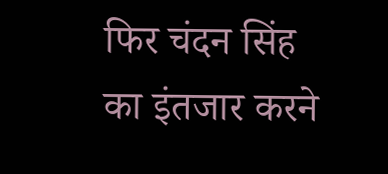फिर चंदन सिंह का इंतजार करने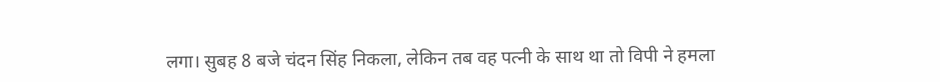लगा। सुबह 8 बजे चंदन सिंह निकला, लेकिन तब वह पत्नी के साथ था तो विपी ने हमला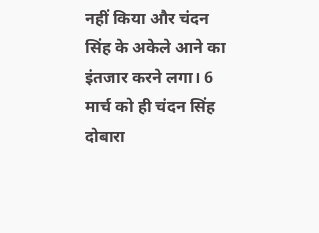नहीं किया और चंदन सिंह के अकेले आने का इंतजार करने लगा। 6 मार्च को ही चंदन सिंह दोबारा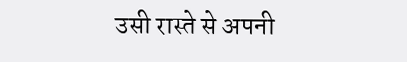उसी रास्ते से अपनी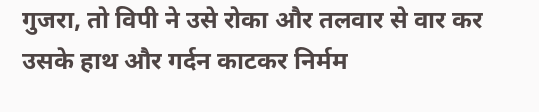गुजरा, तो विपी ने उसे रोका और तलवार से वार कर उसके हाथ और गर्दन काटकर निर्मम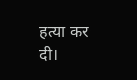हत्या कर दी।